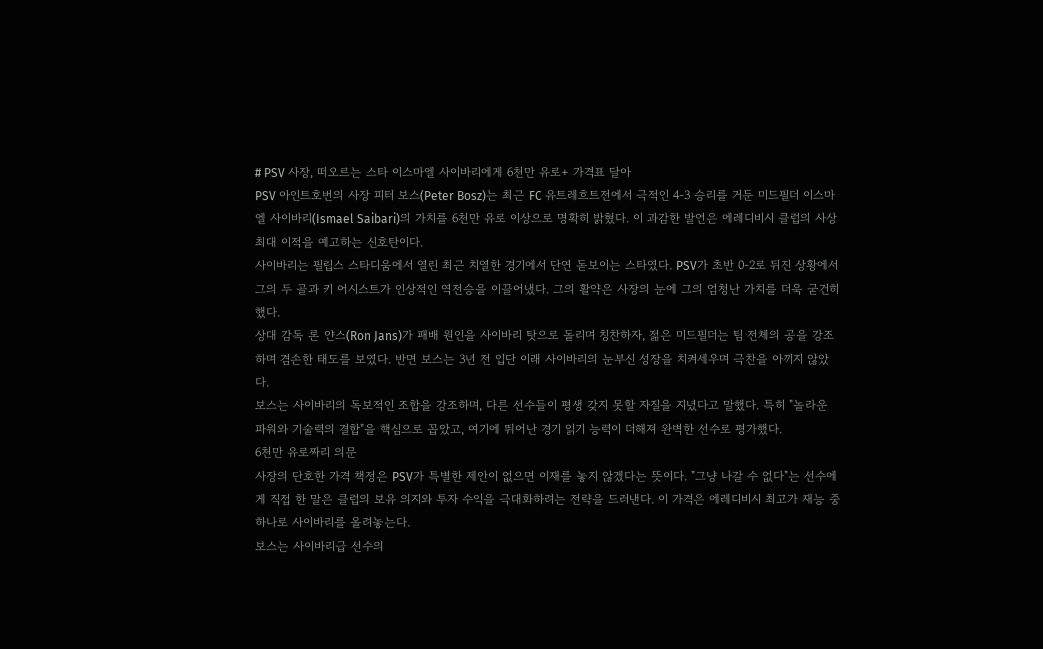# PSV 사장, 떠오르는 스타 이스마엘 사이바리에게 6천만 유로+ 가격표 달아
PSV 아인트호번의 사장 피터 보스(Peter Bosz)는 최근 FC 유트레흐트전에서 극적인 4-3 승리를 거둔 미드필더 이스마엘 사이바리(Ismael Saibari)의 가치를 6천만 유로 이상으로 명확히 밝혔다. 이 과감한 발언은 에레디비시 클럽의 사상 최대 이적을 예고하는 신호탄이다.
사이바리는 필립스 스타디움에서 열린 최근 치열한 경기에서 단연 돋보이는 스타였다. PSV가 초반 0-2로 뒤진 상황에서 그의 두 골과 키 어시스트가 인상적인 역전승을 이끌어냈다. 그의 활약은 사장의 눈에 그의 엄청난 가치를 더욱 굳건히 했다.
상대 감독 론 얀스(Ron Jans)가 패배 원인을 사이바리 탓으로 돌리며 칭찬하자, 젊은 미드필더는 팀 전체의 공을 강조하며 겸손한 태도를 보였다. 반면 보스는 3년 전 입단 이래 사이바리의 눈부신 성장을 치켜세우며 극찬을 아끼지 않았다.
보스는 사이바리의 독보적인 조합을 강조하며, 다른 선수들이 평생 갖지 못할 자질을 지녔다고 말했다. 특히 "놀라운 파워와 기술력의 결합"을 핵심으로 꼽았고, 여기에 뛰어난 경기 읽기 능력이 더해져 완벽한 선수로 평가했다.
6천만 유로짜리 의문
사장의 단호한 가격 책정은 PSV가 특별한 제안이 없으면 이재를 놓지 않겠다는 뜻이다. "그냥 나갈 수 없다"는 선수에게 직접 한 말은 클럽의 보유 의지와 투자 수익을 극대화하려는 전략을 드러낸다. 이 가격은 에레디비시 최고가 재능 중 하나로 사이바리를 올려놓는다.
보스는 사이바리급 선수의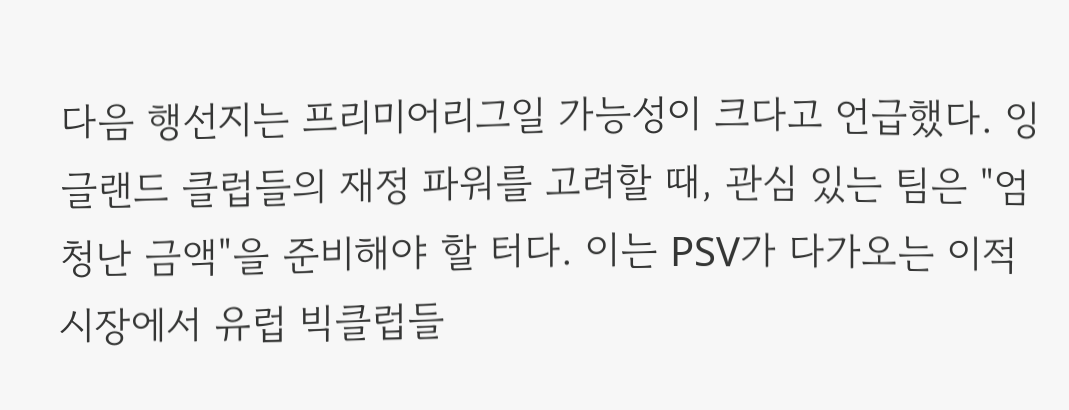다음 행선지는 프리미어리그일 가능성이 크다고 언급했다. 잉글랜드 클럽들의 재정 파워를 고려할 때, 관심 있는 팀은 "엄청난 금액"을 준비해야 할 터다. 이는 PSV가 다가오는 이적 시장에서 유럽 빅클럽들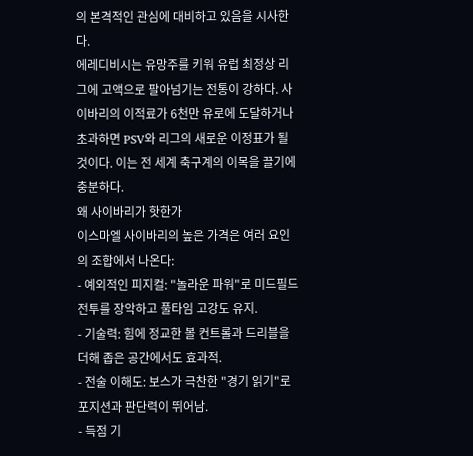의 본격적인 관심에 대비하고 있음을 시사한다.
에레디비시는 유망주를 키워 유럽 최정상 리그에 고액으로 팔아넘기는 전통이 강하다. 사이바리의 이적료가 6천만 유로에 도달하거나 초과하면 PSV와 리그의 새로운 이정표가 될 것이다. 이는 전 세계 축구계의 이목을 끌기에 충분하다.
왜 사이바리가 핫한가
이스마엘 사이바리의 높은 가격은 여러 요인의 조합에서 나온다:
- 예외적인 피지컬: "놀라운 파워"로 미드필드 전투를 장악하고 풀타임 고강도 유지.
- 기술력: 힘에 정교한 볼 컨트롤과 드리블을 더해 좁은 공간에서도 효과적.
- 전술 이해도: 보스가 극찬한 "경기 읽기"로 포지션과 판단력이 뛰어남.
- 득점 기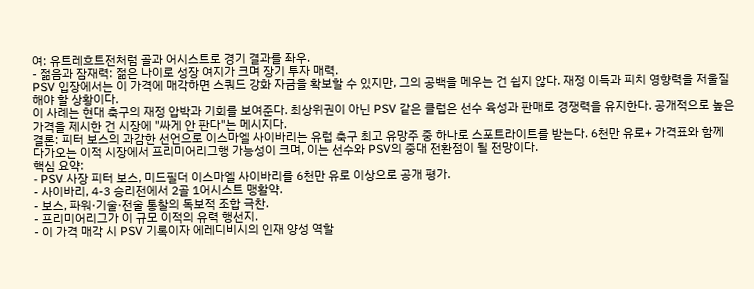여: 유트레흐트전처럼 골과 어시스트로 경기 결과를 좌우.
- 젊음과 잠재력: 젊은 나이로 성장 여지가 크며 장기 투자 매력.
PSV 입장에서는 이 가격에 매각하면 스쿼드 강화 자금을 확보할 수 있지만, 그의 공백을 메우는 건 쉽지 않다. 재정 이득과 피치 영향력을 저울질해야 할 상황이다.
이 사례는 현대 축구의 재정 압박과 기회를 보여준다. 최상위권이 아닌 PSV 같은 클럽은 선수 육성과 판매로 경쟁력을 유지한다. 공개적으로 높은 가격을 제시한 건 시장에 "싸게 안 판다"는 메시지다.
결론: 피터 보스의 과감한 선언으로 이스마엘 사이바리는 유럽 축구 최고 유망주 중 하나로 스포트라이트를 받는다. 6천만 유로+ 가격표와 함께 다가오는 이적 시장에서 프리미어리그행 가능성이 크며, 이는 선수와 PSV의 중대 전환점이 될 전망이다.
핵심 요약:
- PSV 사장 피터 보스, 미드필더 이스마엘 사이바리를 6천만 유로 이상으로 공개 평가.
- 사이바리, 4-3 승리전에서 2골 1어시스트 맹활약.
- 보스, 파워·기술·전술 통찰의 독보적 조합 극찬.
- 프리미어리그가 이 규모 이적의 유력 행선지.
- 이 가격 매각 시 PSV 기록이자 에레디비시의 인재 양성 역할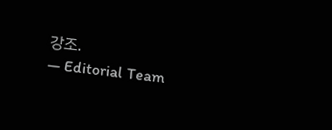강조.
— Editorial Team